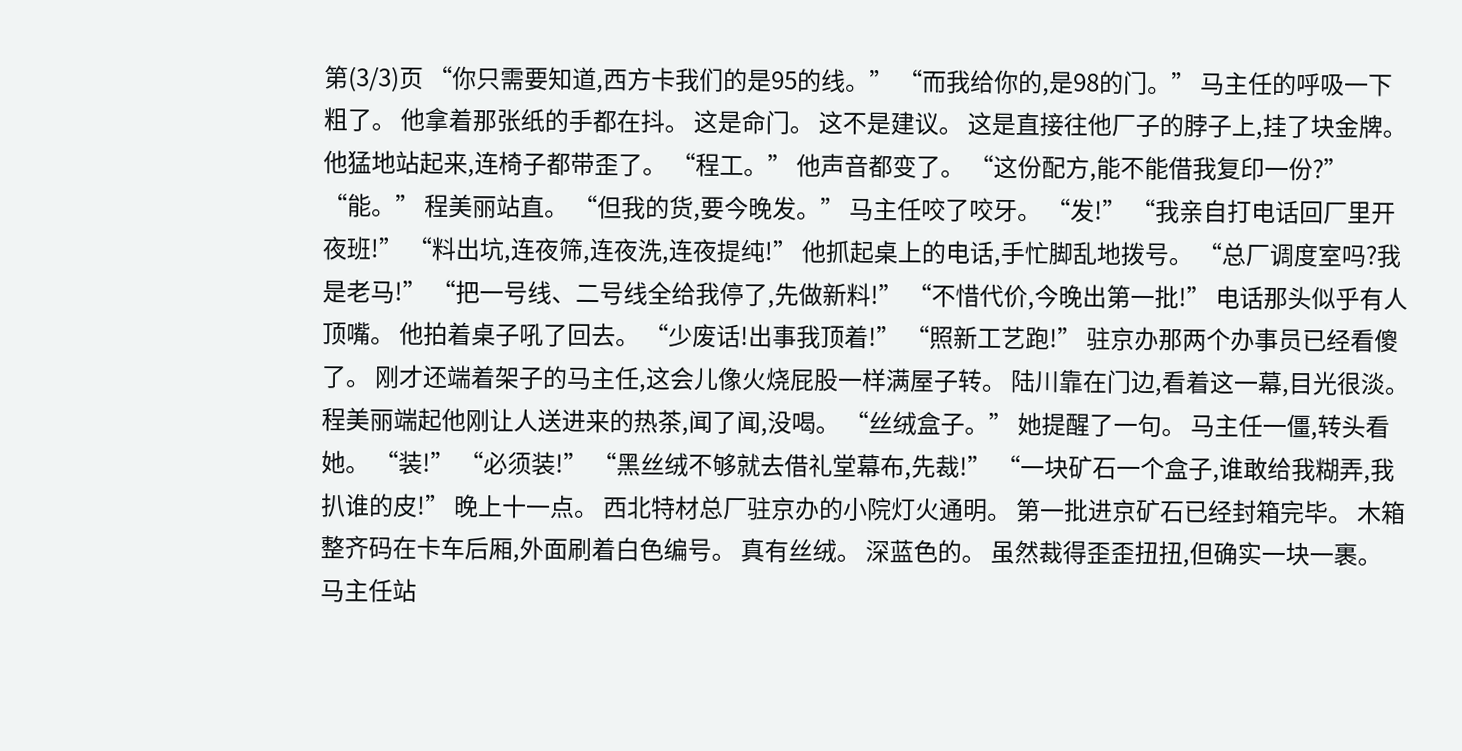第(3/3)页 “你只需要知道,西方卡我们的是95的线。” “而我给你的,是98的门。” 马主任的呼吸一下粗了。 他拿着那张纸的手都在抖。 这是命门。 这不是建议。 这是直接往他厂子的脖子上,挂了块金牌。 他猛地站起来,连椅子都带歪了。 “程工。” 他声音都变了。 “这份配方,能不能借我复印一份?” “能。” 程美丽站直。 “但我的货,要今晚发。” 马主任咬了咬牙。 “发!” “我亲自打电话回厂里开夜班!” “料出坑,连夜筛,连夜洗,连夜提纯!” 他抓起桌上的电话,手忙脚乱地拨号。 “总厂调度室吗?我是老马!” “把一号线、二号线全给我停了,先做新料!” “不惜代价,今晚出第一批!” 电话那头似乎有人顶嘴。 他拍着桌子吼了回去。 “少废话!出事我顶着!” “照新工艺跑!” 驻京办那两个办事员已经看傻了。 刚才还端着架子的马主任,这会儿像火烧屁股一样满屋子转。 陆川靠在门边,看着这一幕,目光很淡。 程美丽端起他刚让人送进来的热茶,闻了闻,没喝。 “丝绒盒子。” 她提醒了一句。 马主任一僵,转头看她。 “装!” “必须装!” “黑丝绒不够就去借礼堂幕布,先裁!” “一块矿石一个盒子,谁敢给我糊弄,我扒谁的皮!” 晚上十一点。 西北特材总厂驻京办的小院灯火通明。 第一批进京矿石已经封箱完毕。 木箱整齐码在卡车后厢,外面刷着白色编号。 真有丝绒。 深蓝色的。 虽然裁得歪歪扭扭,但确实一块一裹。 马主任站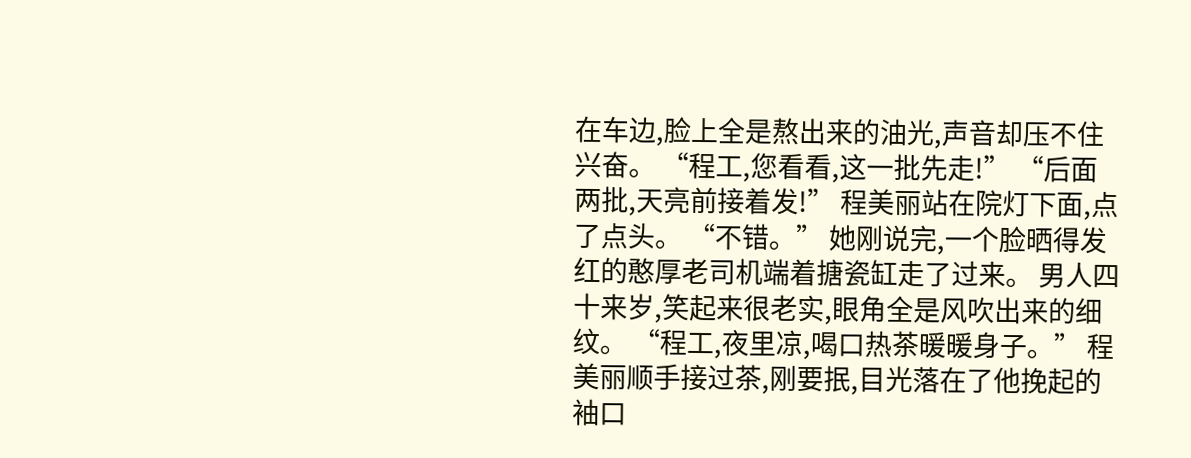在车边,脸上全是熬出来的油光,声音却压不住兴奋。 “程工,您看看,这一批先走!” “后面两批,天亮前接着发!” 程美丽站在院灯下面,点了点头。 “不错。” 她刚说完,一个脸晒得发红的憨厚老司机端着搪瓷缸走了过来。 男人四十来岁,笑起来很老实,眼角全是风吹出来的细纹。 “程工,夜里凉,喝口热茶暖暖身子。” 程美丽顺手接过茶,刚要抿,目光落在了他挽起的袖口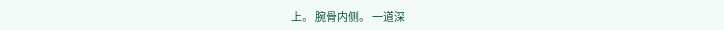上。 腕骨内侧。 一道深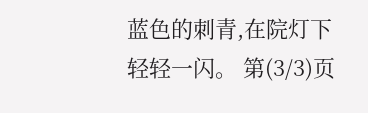蓝色的刺青,在院灯下轻轻一闪。 第(3/3)页